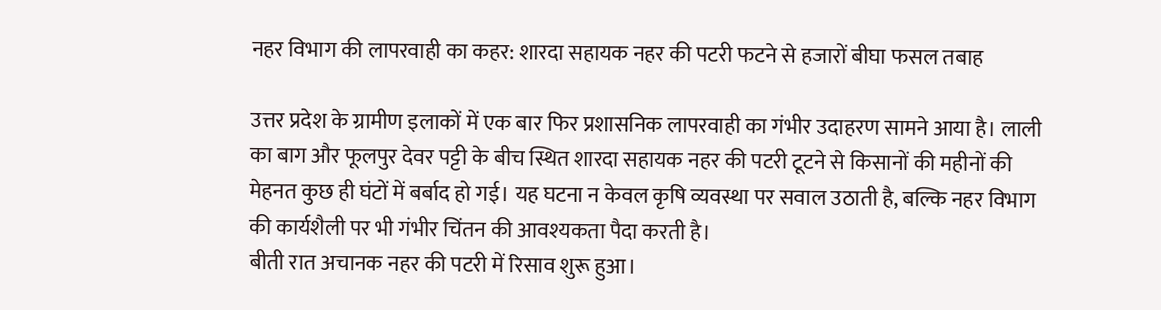नहर विभाग की लापरवाही का कहर: शारदा सहायक नहर की पटरी फटने से हजारों बीघा फसल तबाह

उत्तर प्रदेश के ग्रामीण इलाकों में एक बार फिर प्रशासनिक लापरवाही का गंभीर उदाहरण सामने आया है। लाली का बाग और फूलपुर देवर पट्टी के बीच स्थित शारदा सहायक नहर की पटरी टूटने से किसानों की महीनों की मेहनत कुछ ही घंटों में बर्बाद हो गई। यह घटना न केवल कृषि व्यवस्था पर सवाल उठाती है, बल्कि नहर विभाग की कार्यशैली पर भी गंभीर चिंतन की आवश्यकता पैदा करती है।
बीती रात अचानक नहर की पटरी में रिसाव शुरू हुआ।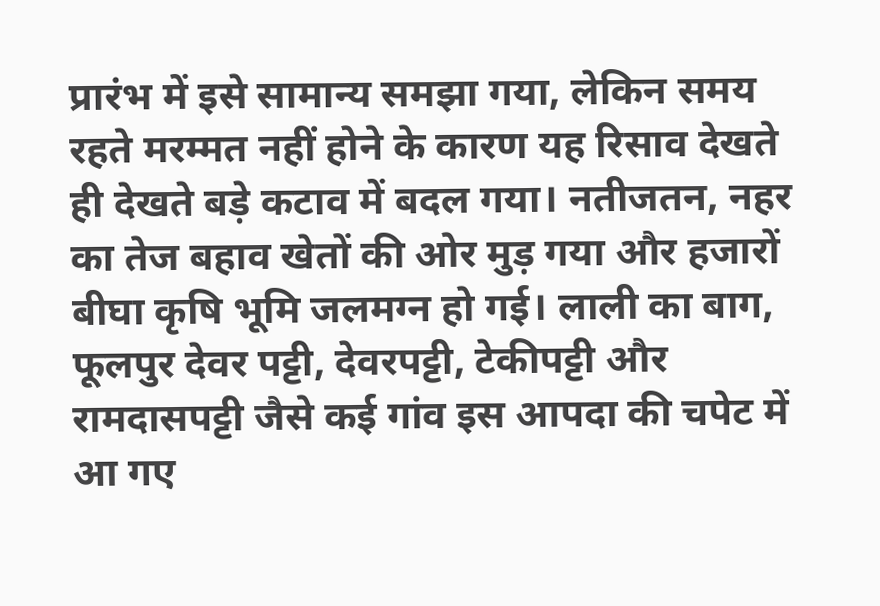प्रारंभ में इसे सामान्य समझा गया, लेकिन समय रहते मरम्मत नहीं होने के कारण यह रिसाव देखते ही देखते बड़े कटाव में बदल गया। नतीजतन, नहर का तेज बहाव खेतों की ओर मुड़ गया और हजारों बीघा कृषि भूमि जलमग्न हो गई। लाली का बाग, फूलपुर देवर पट्टी, देवरपट्टी, टेकीपट्टी और रामदासपट्टी जैसे कई गांव इस आपदा की चपेट में आ गए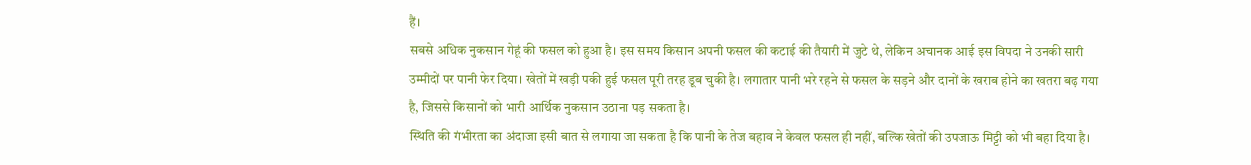हैं।
सबसे अधिक नुकसान गेहूं की फसल को हुआ है। इस समय किसान अपनी फसल की कटाई की तैयारी में जुटे थे, लेकिन अचानक आई इस विपदा ने उनकी सारी उम्मीदों पर पानी फेर दिया। खेतों में खड़ी पकी हुई फसल पूरी तरह डूब चुकी है। लगातार पानी भरे रहने से फसल के सड़ने और दानों के खराब होने का खतरा बढ़ गया है, जिससे किसानों को भारी आर्थिक नुकसान उठाना पड़ सकता है।
स्थिति की गंभीरता का अंदाजा इसी बात से लगाया जा सकता है कि पानी के तेज बहाव ने केवल फसल ही नहीं, बल्कि खेतों की उपजाऊ मिट्टी को भी बहा दिया है।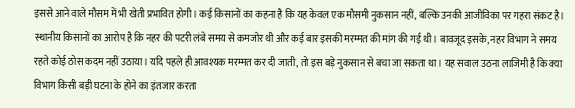इससे आने वाले मौसम में भी खेती प्रभावित होगी। कई किसानों का कहना है कि यह केवल एक मौसमी नुकसान नहीं, बल्कि उनकी आजीविका पर गहरा संकट है।
स्थानीय किसानों का आरोप है कि नहर की पटरी लंबे समय से कमजोर थी और कई बार इसकी मरम्मत की मांग की गई थी। बावजूद इसके, नहर विभाग ने समय रहते कोई ठोस कदम नहीं उठाया। यदि पहले ही आवश्यक मरम्मत कर दी जाती, तो इस बड़े नुकसान से बचा जा सकता था। यह सवाल उठना लाजिमी है कि क्या विभाग किसी बड़ी घटना के होने का इंतजार करता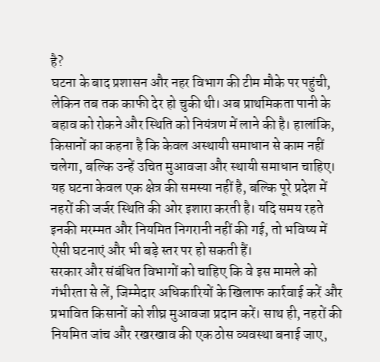है?
घटना के बाद प्रशासन और नहर विभाग की टीम मौके पर पहुंची, लेकिन तब तक काफी देर हो चुकी थी। अब प्राथमिकता पानी के बहाव को रोकने और स्थिति को नियंत्रण में लाने की है। हालांकि, किसानों का कहना है कि केवल अस्थायी समाधान से काम नहीं चलेगा, बल्कि उन्हें उचित मुआवजा और स्थायी समाधान चाहिए।
यह घटना केवल एक क्षेत्र की समस्या नहीं है, बल्कि पूरे प्रदेश में नहरों की जर्जर स्थिति की ओर इशारा करती है। यदि समय रहते इनकी मरम्मत और नियमित निगरानी नहीं की गई, तो भविष्य में ऐसी घटनाएं और भी बड़े स्तर पर हो सकती हैं।
सरकार और संबंधित विभागों को चाहिए कि वे इस मामले को गंभीरता से लें, जिम्मेदार अधिकारियों के खिलाफ कार्रवाई करें और प्रभावित किसानों को शीघ्र मुआवजा प्रदान करें। साथ ही, नहरों की नियमित जांच और रखरखाव की एक ठोस व्यवस्था बनाई जाए,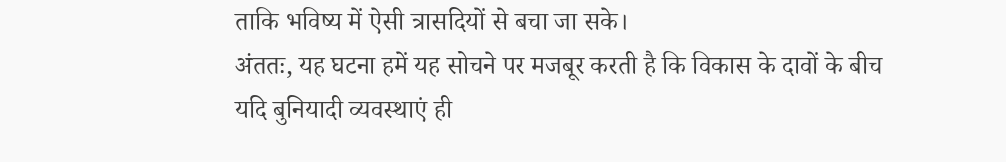ताकि भविष्य में ऐसी त्रासदियों से बचा जा सके।
अंततः, यह घटना हमें यह सोचने पर मजबूर करती है कि विकास के दावों के बीच यदि बुनियादी व्यवस्थाएं ही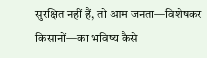सुरक्षित नहीं हैं, तो आम जनता—विशेषकर किसानों—का भविष्य कैसे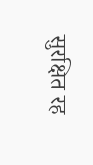सुरक्षित रह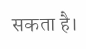सकता है।